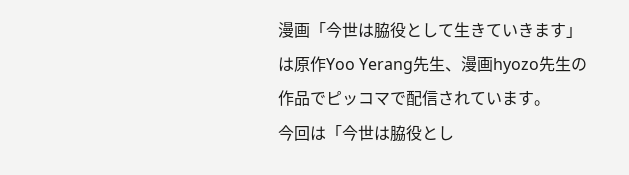漫画「今世は脇役として生きていきます」は原作Yoo Yerang先生、漫画hyozo先生の作品でピッコマで配信されています。
今回は「今世は脇役とし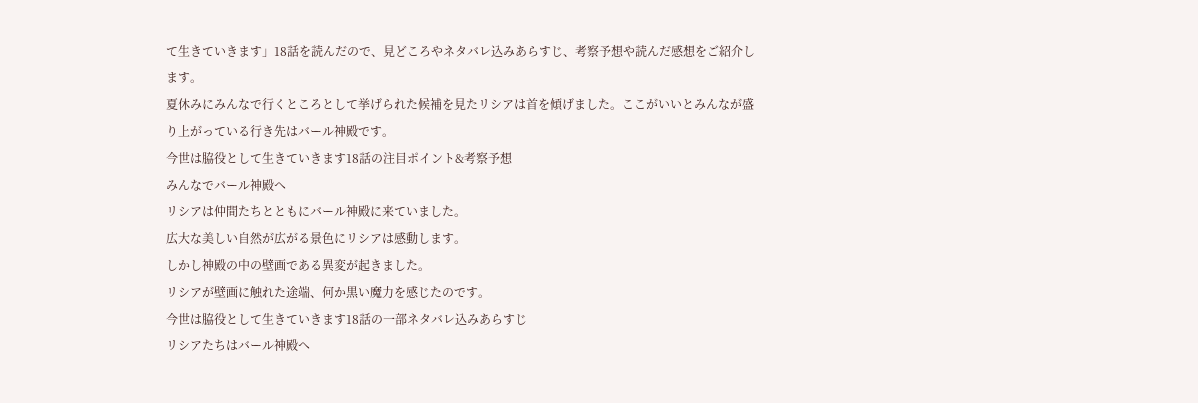て生きていきます」18話を読んだので、見どころやネタバレ込みあらすじ、考察予想や読んだ感想をご紹介します。
夏休みにみんなで行くところとして挙げられた候補を見たリシアは首を傾げました。ここがいいとみんなが盛り上がっている行き先はバール神殿です。
今世は脇役として生きていきます18話の注目ポイント&考察予想
みんなでバール神殿へ
リシアは仲間たちとともにバール神殿に来ていました。
広大な美しい自然が広がる景色にリシアは感動します。
しかし神殿の中の壁画である異変が起きました。
リシアが壁画に触れた途端、何か黒い魔力を感じたのです。
今世は脇役として生きていきます18話の一部ネタバレ込みあらすじ
リシアたちはバール神殿へ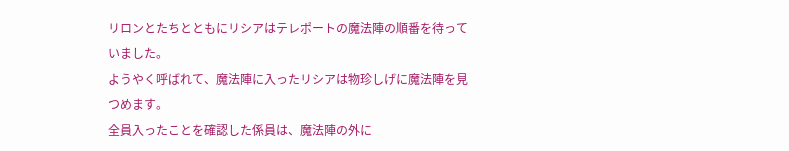リロンとたちとともにリシアはテレポートの魔法陣の順番を待っていました。
ようやく呼ばれて、魔法陣に入ったリシアは物珍しげに魔法陣を見つめます。
全員入ったことを確認した係員は、魔法陣の外に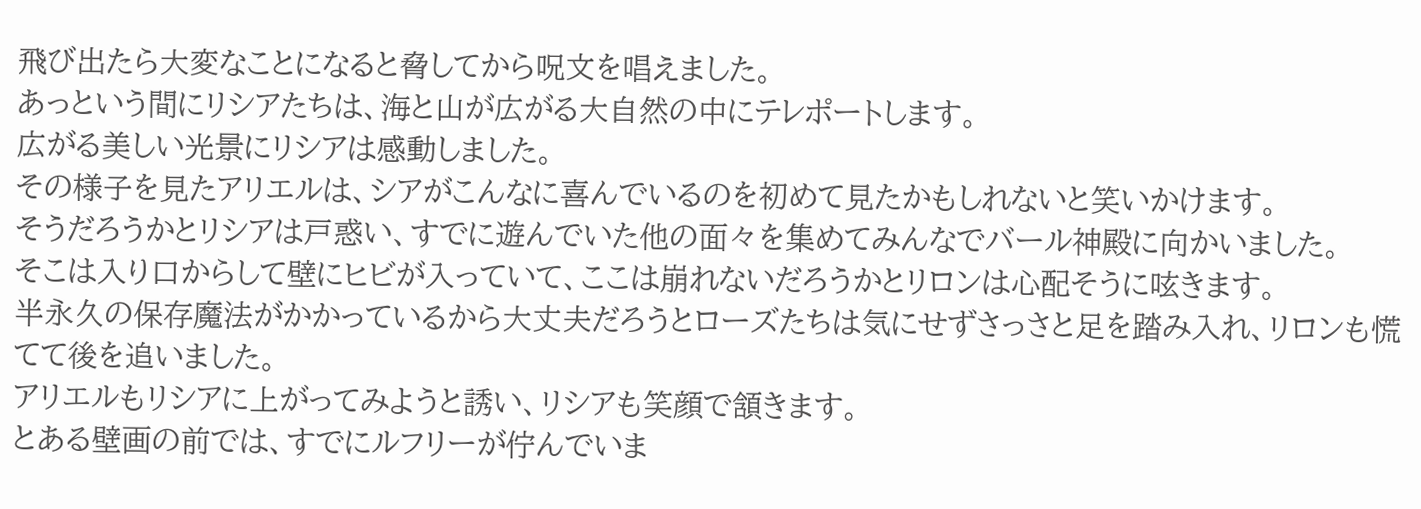飛び出たら大変なことになると脅してから呪文を唱えました。
あっという間にリシアたちは、海と山が広がる大自然の中にテレポートします。
広がる美しい光景にリシアは感動しました。
その様子を見たアリエルは、シアがこんなに喜んでいるのを初めて見たかもしれないと笑いかけます。
そうだろうかとリシアは戸惑い、すでに遊んでいた他の面々を集めてみんなでバール神殿に向かいました。
そこは入り口からして壁にヒビが入っていて、ここは崩れないだろうかとリロンは心配そうに呟きます。
半永久の保存魔法がかかっているから大丈夫だろうとローズたちは気にせずさっさと足を踏み入れ、リロンも慌てて後を追いました。
アリエルもリシアに上がってみようと誘い、リシアも笑顔で頷きます。
とある壁画の前では、すでにルフリーが佇んでいま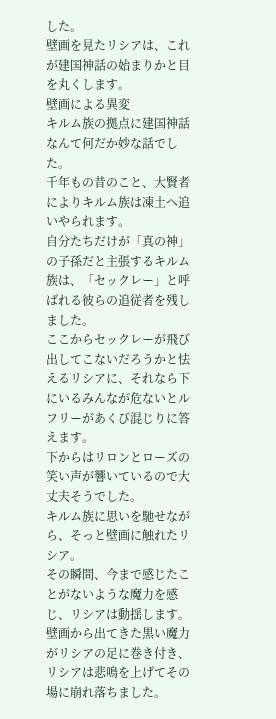した。
壁画を見たリシアは、これが建国神話の始まりかと目を丸くします。
壁画による異変
キルム族の拠点に建国神話なんて何だか妙な話でした。
千年もの昔のこと、大賢者によりキルム族は凍土へ追いやられます。
自分たちだけが「真の神」の子孫だと主張するキルム族は、「セックレー」と呼ばれる彼らの追従者を残しました。
ここからセックレーが飛び出してこないだろうかと怯えるリシアに、それなら下にいるみんなが危ないとルフリーがあくび混じりに答えます。
下からはリロンとローズの笑い声が響いているので大丈夫そうでした。
キルム族に思いを馳せながら、そっと壁画に触れたリシア。
その瞬間、今まで感じたことがないような魔力を感じ、リシアは動揺します。
壁画から出てきた黒い魔力がリシアの足に巻き付き、リシアは悲鳴を上げてその場に崩れ落ちました。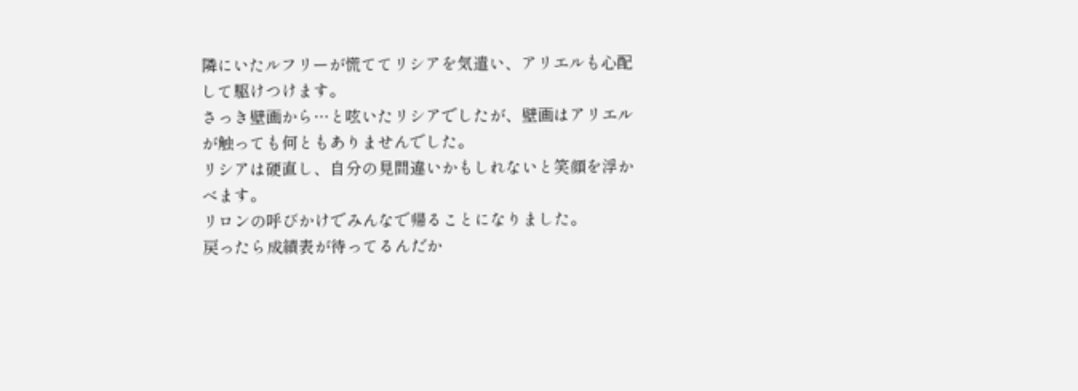隣にいたルフリーが慌ててリシアを気遣い、アリエルも心配して駆けつけます。
さっき壁画から…と呟いたリシアでしたが、壁画はアリエルが触っても何ともありませんでした。
リシアは硬直し、自分の見間違いかもしれないと笑顔を浮かべます。
リロンの呼びかけでみんなで帰ることになりました。
戻ったら成績表が待ってるんだか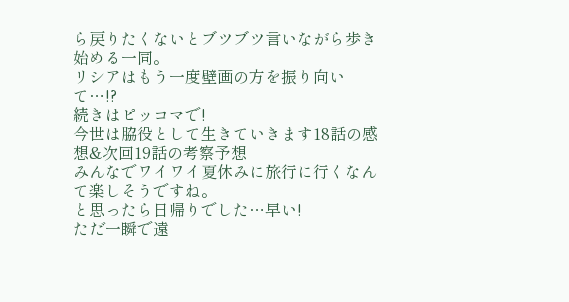ら戻りたくないとブツブツ言いながら歩き始める一同。
リシアはもう一度壁画の方を振り向いて…!?
続きはピッコマで!
今世は脇役として生きていきます18話の感想&次回19話の考察予想
みんなでワイワイ夏休みに旅行に行くなんて楽しそうですね。
と思ったら日帰りでした…早い!
ただ一瞬で遠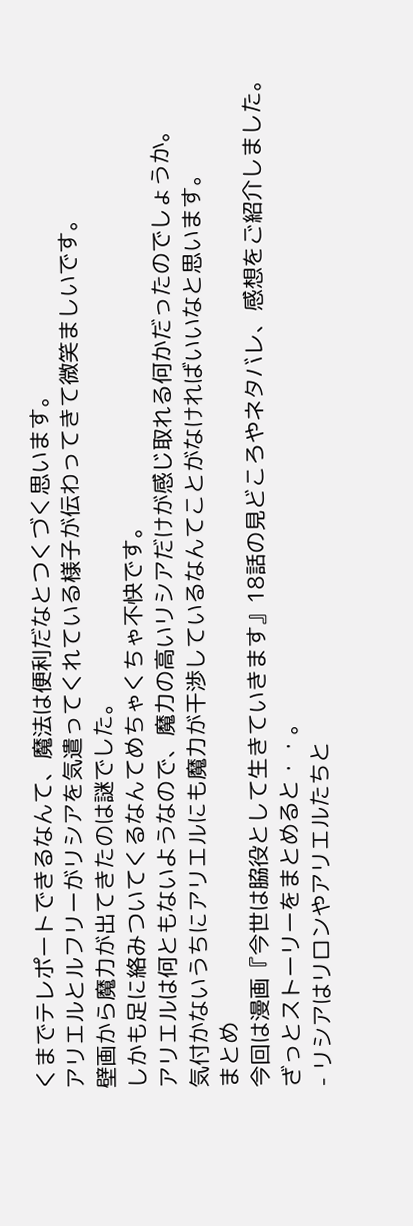くまでテレポートできるなんて、魔法は便利だなとつくづく思います。
アリエルとルフリーがリシアを気遣ってくれている様子が伝わってきて微笑ましいです。
壁画から魔力が出てきたのは謎でした。
しかも足に絡みついてくるなんてめちゃくちゃ不快です。
アリエルは何ともないようなので、魔力の高いリシアだけが感じ取れる何かだったのでしょうか。
気付かないうちにアリエルにも魔力が干渉しているなんてことがなければいいなと思います。
まとめ
今回は漫画『今世は脇役として生きていきます』18話の見どころやネタバレ、感想をご紹介しました。
ざっとストーリーをまとめると・・。
- リシアはリロンやアリエルたちと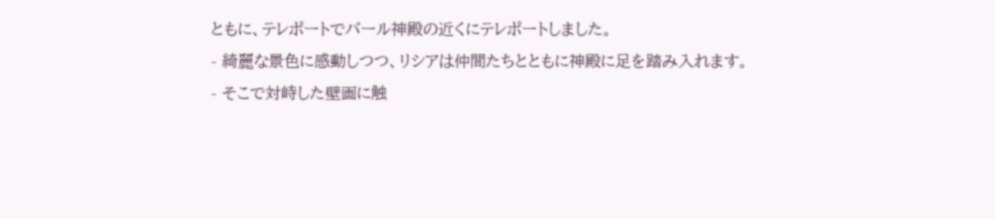ともに、テレポートでバール神殿の近くにテレポートしました。
- 綺麗な景色に感動しつつ、リシアは仲間たちとともに神殿に足を踏み入れます。
- そこで対峙した壁画に触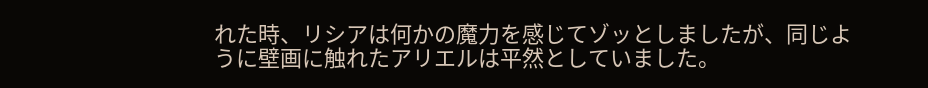れた時、リシアは何かの魔力を感じてゾッとしましたが、同じように壁画に触れたアリエルは平然としていました。